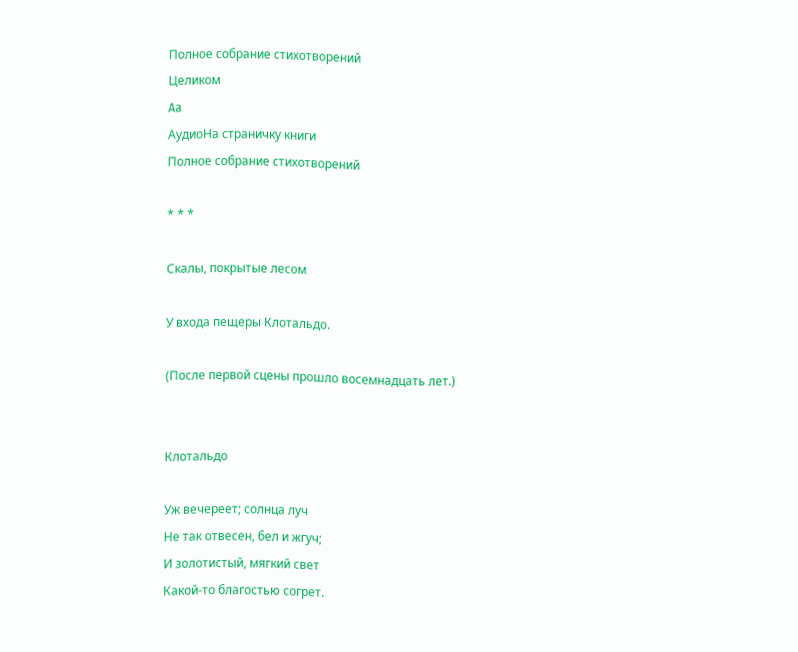Полное собрание стихотворений
Целиком
Aa
АудиоНа страничку книги
Полное собрание стихотворений

* * *

Скалы, покрытые лесом

У входа пещеры Клотальдо.

(После первой сцены прошло восемнадцать лет.)


Клотальдо

Уж вечереет; солнца луч
Не так отвесен, бел и жгуч;
И золотистый, мягкий свет
Какой-то благостью согрет.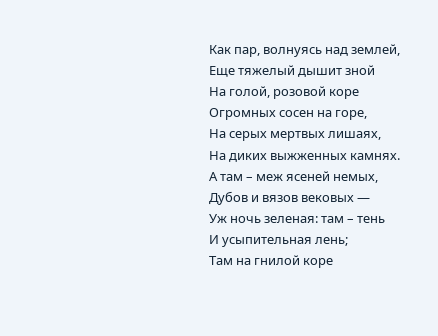Как пар, волнуясь над землей,
Еще тяжелый дышит зной
На голой, розовой коре
Огромных сосен на горе,
На серых мертвых лишаях,
На диких выжженных камнях.
А там – меж ясеней немых,
Дубов и вязов вековых —
Уж ночь зеленая: там – тень
И усыпительная лень;
Там на гнилой коре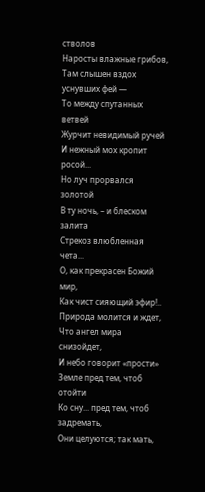стволов
Наросты влажные грибов,
Там слышен вздох уснувших фей —
То между спутанных ветвей
Журчит невидимый ручей
И нежный мох кропит росой...
Но луч прорвался золотой
В ту ночь, – и блеском залита
Стрекоз влюбленная чета...
О, как прекрасен Божий мир,
Как чист сияющий эфир!..
Природа молится и ждет,
Что ангел мира снизойдет,
И небо говорит «прости»
Земле пред тем, чтоб отойти
Ко сну... пред тем, чтоб задремать,
Они целуются; так мать,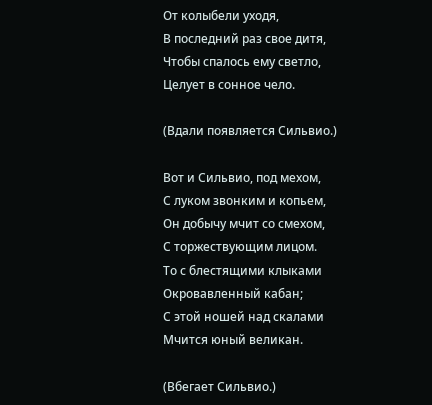От колыбели уходя,
В последний раз свое дитя,
Чтобы спалось ему светло,
Целует в сонное чело.

(Вдали появляется Сильвио.)

Вот и Сильвио, под мехом,
С луком звонким и копьем,
Он добычу мчит со смехом,
С торжествующим лицом.
То с блестящими клыками
Окровавленный кабан;
С этой ношей над скалами
Мчится юный великан.

(Вбегает Сильвио.)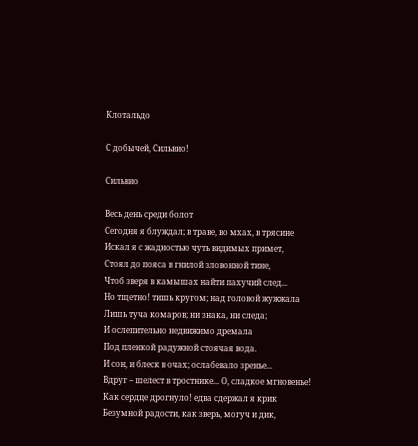Клотальдо

С добычей, Сильвио!

Сильвио

Весь день среди болот
Сегодня я блуждал; в траве, во мхах, в трясине
Искал я с жадностью чуть видимых примет,
Стоял до пояса в гнилой зловонной тине,
Чтоб зверя в камышах найти пахучий след...
Но тщетно! тишь кругом; над головой жужжала
Лишь туча комаров; ни знака, ни следа;
И ослепительно недвижимо дремала
Под пленкой радужной стоячая вода.
И сон, и блеск в очах; ослабевало зренье...
Вдруг – шелест в тростнике... О, сладкое мгновенье!
Как сердце дрогнуло! едва сдержал я крик
Безумной радости, как зверь, могуч и дик,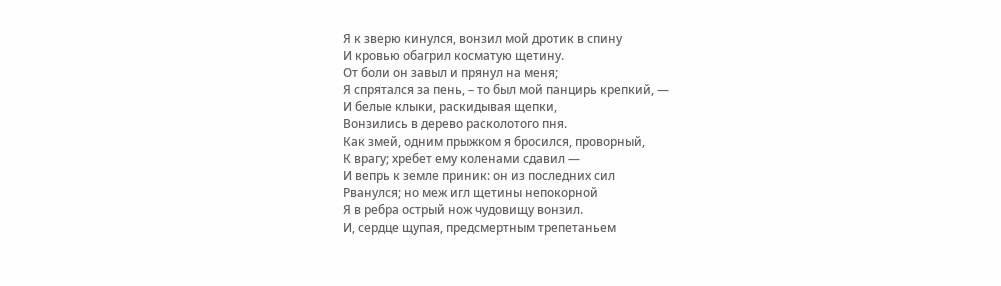Я к зверю кинулся, вонзил мой дротик в спину
И кровью обагрил косматую щетину.
От боли он завыл и прянул на меня;
Я спрятался за пень, – то был мой панцирь крепкий, —
И белые клыки, раскидывая щепки,
Вонзились в дерево расколотого пня.
Как змей, одним прыжком я бросился, проворный,
К врагу; хребет ему коленами сдавил —
И вепрь к земле приник: он из последних сил
Рванулся; но меж игл щетины непокорной
Я в ребра острый нож чудовищу вонзил.
И, сердце щупая, предсмертным трепетаньем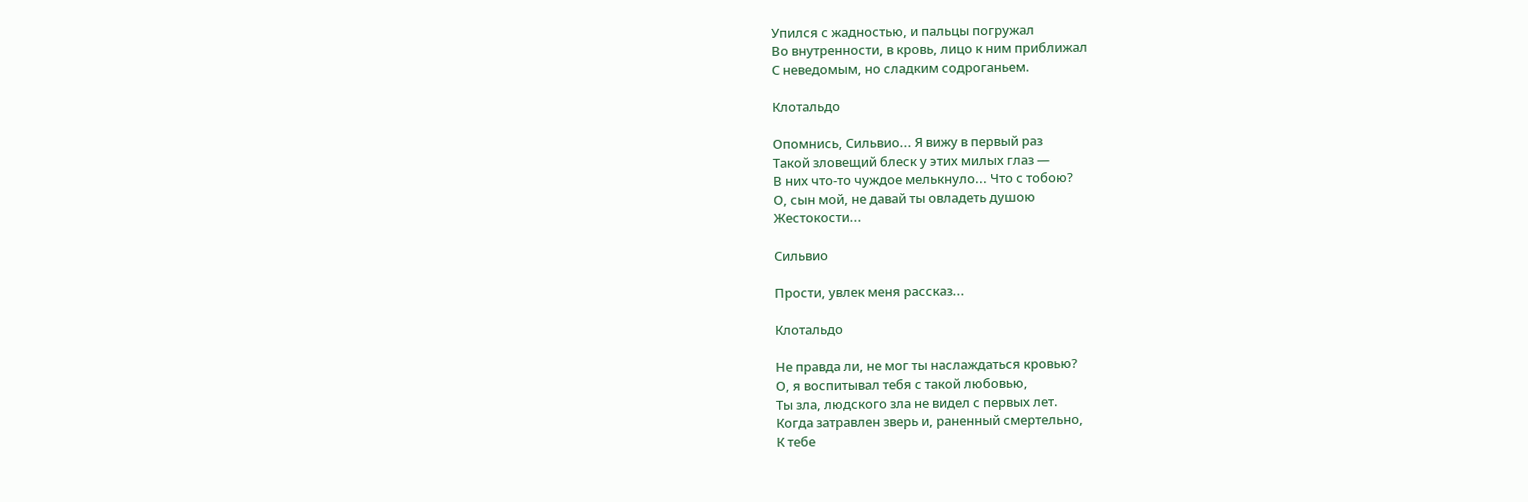Упился с жадностью, и пальцы погружал
Во внутренности, в кровь, лицо к ним приближал
С неведомым, но сладким содроганьем.

Клотальдо

Опомнись, Сильвио... Я вижу в первый раз
Такой зловещий блеск у этих милых глаз —
В них что-то чуждое мелькнуло... Что с тобою?
О, сын мой, не давай ты овладеть душою
Жестокости...

Сильвио

Прости, увлек меня рассказ...

Клотальдо

Не правда ли, не мог ты наслаждаться кровью?
О, я воспитывал тебя с такой любовью,
Ты зла, людского зла не видел с первых лет.
Когда затравлен зверь и, раненный смертельно,
К тебе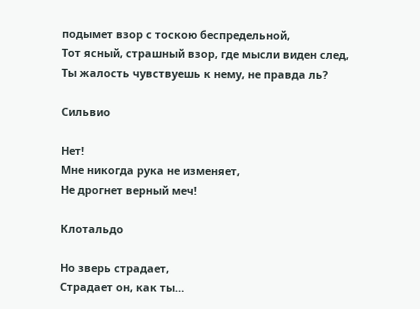подымет взор с тоскою беспредельной,
Тот ясный, страшный взор, где мысли виден след,
Ты жалость чувствуешь к нему, не правда ль?

Сильвио

Нет!
Мне никогда рука не изменяет,
Не дрогнет верный меч!

Клотальдо

Но зверь страдает,
Страдает он, как ты…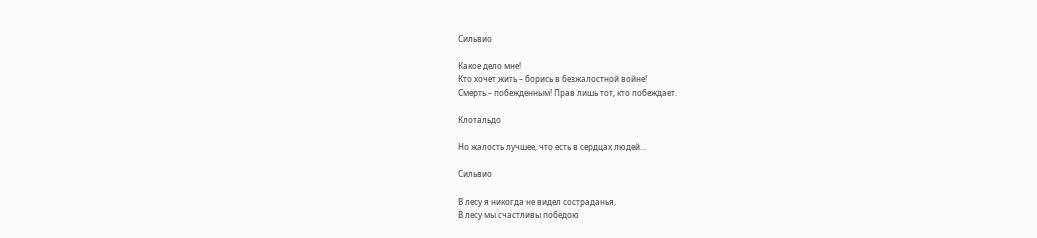Сильвио

Какое дело мне!
Кто хочет жить – борись в безжалостной войне!
Смерть – побежденным! Прав лишь тот, кто побеждает.

Клотальдо

Но жалость лучшее, что есть в сердцах людей...

Сильвио

В лесу я никогда не видел состраданья,
В лесу мы счастливы победою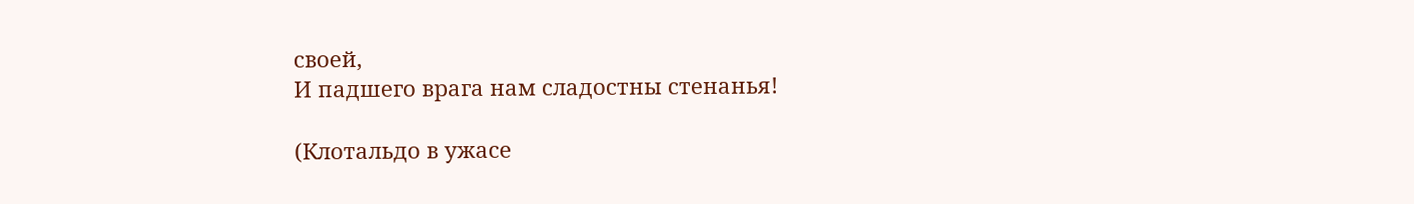своей,
И падшего врага нам сладостны стенанья!

(Клотальдо в ужасе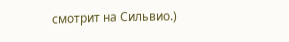смотрит на Сильвио.)